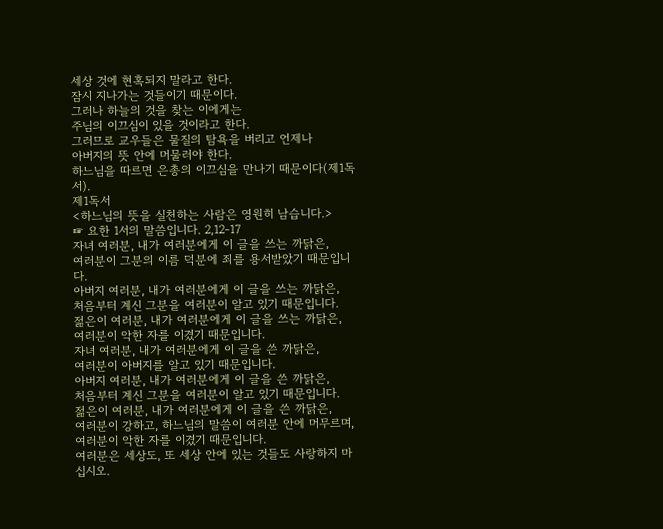세상 것에 현혹되지 말라고 한다.
잠시 지나가는 것들이기 때문이다.
그러나 하늘의 것을 찾는 이에게는
주님의 이끄심이 있을 것이라고 한다.
그러므로 교우들은 물질의 탐욕을 버리고 언제나
아버지의 뜻 안에 머물러야 한다.
하느님을 따르면 은총의 이끄심을 만나기 때문이다(제1독서).
제1독서
<하느님의 뜻을 실천하는 사람은 영원히 남습니다.>
☞ 요한 1서의 말씀입니다. 2,12-17
자녀 여러분, 내가 여러분에게 이 글을 쓰는 까닭은,
여러분이 그분의 이름 덕분에 죄를 용서받았기 때문입니다.
아버지 여러분, 내가 여러분에게 이 글을 쓰는 까닭은,
처음부터 계신 그분을 여러분이 알고 있기 때문입니다.
젊은이 여러분, 내가 여러분에게 이 글을 쓰는 까닭은,
여러분이 악한 자를 이겼기 때문입니다.
자녀 여러분, 내가 여러분에게 이 글을 쓴 까닭은,
여러분이 아버지를 알고 있기 때문입니다.
아버지 여러분, 내가 여러분에게 이 글을 쓴 까닭은,
처음부터 계신 그분을 여러분이 알고 있기 때문입니다.
젊은이 여러분, 내가 여러분에게 이 글을 쓴 까닭은,
여러분이 강하고, 하느님의 말씀이 여러분 안에 머무르며,
여러분이 악한 자를 이겼기 때문입니다.
여러분은 세상도, 또 세상 안에 있는 것들도 사랑하지 마십시오.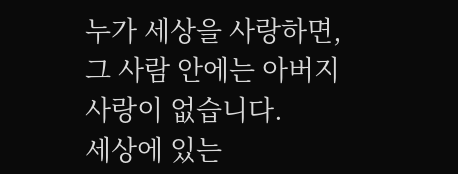누가 세상을 사랑하면, 그 사람 안에는 아버지 사랑이 없습니다.
세상에 있는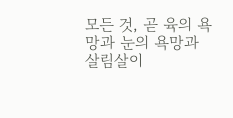모든 것, 곧 육의 욕망과 눈의 욕망과
살림살이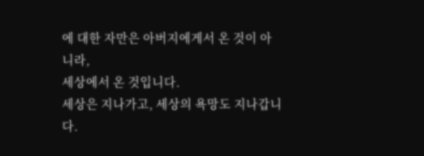에 대한 자만은 아버지에게서 온 것이 아니라,
세상에서 온 것입니다.
세상은 지나가고, 세상의 욕망도 지나갑니다.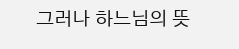그러나 하느님의 뜻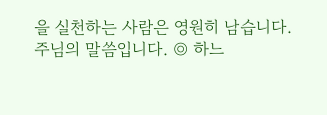을 실천하는 사람은 영원히 남습니다.
주님의 말씀입니다. ◎ 하느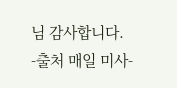님 감사합니다.
-출처 매일 미사-